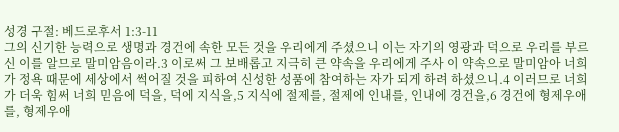성경 구절: 베드로후서 1:3-11
그의 신기한 능력으로 생명과 경건에 속한 모든 것을 우리에게 주셨으니 이는 자기의 영광과 덕으로 우리를 부르신 이를 알므로 말미암음이라.3 이로써 그 보배롭고 지극히 큰 약속을 우리에게 주사 이 약속으로 말미암아 너희가 정욕 때문에 세상에서 썩어질 것을 피하여 신성한 성품에 참여하는 자가 되게 하려 하셨으니.4 이러므로 너희가 더욱 힘써 너희 믿음에 덕을, 덕에 지식을,5 지식에 절제를, 절제에 인내를, 인내에 경건을,6 경건에 형제우애를, 형제우애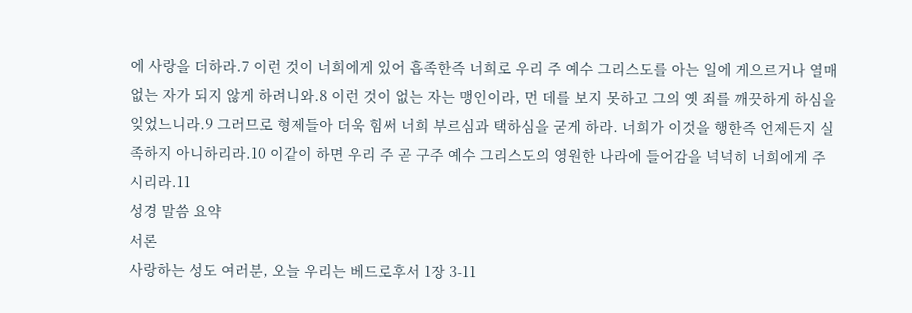에 사랑을 더하라.7 이런 것이 너희에게 있어 흡족한즉 너희로 우리 주 예수 그리스도를 아는 일에 게으르거나 열매 없는 자가 되지 않게 하려니와.8 이런 것이 없는 자는 맹인이라, 먼 데를 보지 못하고 그의 옛 죄를 깨끗하게 하심을 잊었느니라.9 그러므로 형제들아 더욱 힘써 너희 부르심과 택하심을 굳게 하라. 너희가 이것을 행한즉 언제든지 실족하지 아니하리라.10 이같이 하면 우리 주 곧 구주 예수 그리스도의 영원한 나라에 들어감을 넉넉히 너희에게 주시리라.11
성경 말씀 요약
서론
사랑하는 성도 여러분, 오늘 우리는 베드로후서 1장 3-11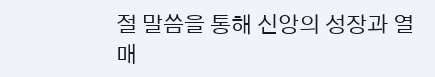절 말씀을 통해 신앙의 성장과 열매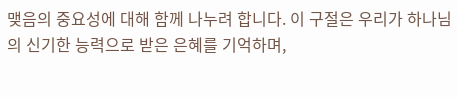맺음의 중요성에 대해 함께 나누려 합니다. 이 구절은 우리가 하나님의 신기한 능력으로 받은 은혜를 기억하며,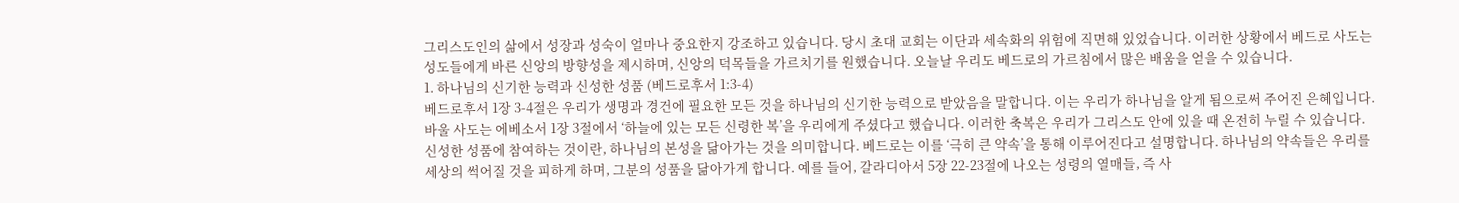그리스도인의 삶에서 성장과 성숙이 얼마나 중요한지 강조하고 있습니다. 당시 초대 교회는 이단과 세속화의 위험에 직면해 있었습니다. 이러한 상황에서 베드로 사도는 성도들에게 바른 신앙의 방향성을 제시하며, 신앙의 덕목들을 가르치기를 원했습니다. 오늘날 우리도 베드로의 가르침에서 많은 배움을 얻을 수 있습니다.
1. 하나님의 신기한 능력과 신성한 성품 (베드로후서 1:3-4)
베드로후서 1장 3-4절은 우리가 생명과 경건에 필요한 모든 것을 하나님의 신기한 능력으로 받았음을 말합니다. 이는 우리가 하나님을 알게 됨으로써 주어진 은혜입니다. 바울 사도는 에베소서 1장 3절에서 ‘하늘에 있는 모든 신령한 복’을 우리에게 주셨다고 했습니다. 이러한 축복은 우리가 그리스도 안에 있을 때 온전히 누릴 수 있습니다.
신성한 성품에 참여하는 것이란, 하나님의 본성을 닮아가는 것을 의미합니다. 베드로는 이를 ‘극히 큰 약속’을 통해 이루어진다고 설명합니다. 하나님의 약속들은 우리를 세상의 썩어질 것을 피하게 하며, 그분의 성품을 닮아가게 합니다. 예를 들어, 갈라디아서 5장 22-23절에 나오는 성령의 열매들, 즉 사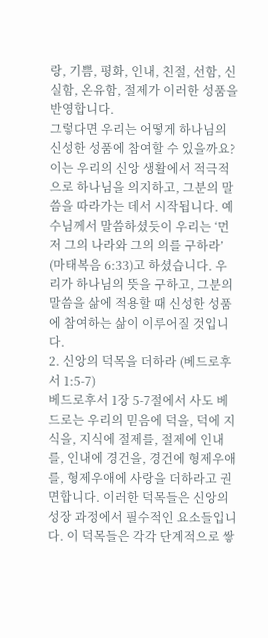랑, 기쁨, 평화, 인내, 친절, 선함, 신실함, 온유함, 절제가 이러한 성품을 반영합니다.
그렇다면 우리는 어떻게 하나님의 신성한 성품에 참여할 수 있을까요? 이는 우리의 신앙 생활에서 적극적으로 하나님을 의지하고, 그분의 말씀을 따라가는 데서 시작됩니다. 예수님께서 말씀하셨듯이 우리는 ‘먼저 그의 나라와 그의 의를 구하라’ (마태복음 6:33)고 하셨습니다. 우리가 하나님의 뜻을 구하고, 그분의 말씀을 삶에 적용할 때 신성한 성품에 참여하는 삶이 이루어질 것입니다.
2. 신앙의 덕목을 더하라 (베드로후서 1:5-7)
베드로후서 1장 5-7절에서 사도 베드로는 우리의 믿음에 덕을, 덕에 지식을, 지식에 절제를, 절제에 인내를, 인내에 경건을, 경건에 형제우애를, 형제우애에 사랑을 더하라고 권면합니다. 이러한 덕목들은 신앙의 성장 과정에서 필수적인 요소들입니다. 이 덕목들은 각각 단계적으로 쌓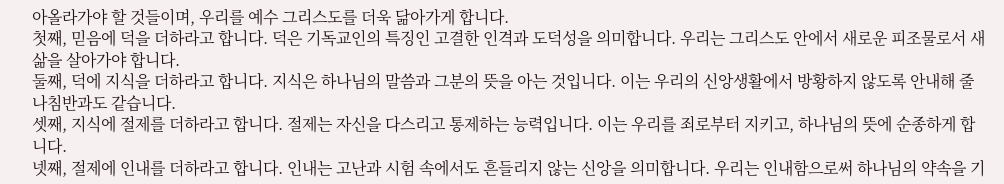아올라가야 할 것들이며, 우리를 예수 그리스도를 더욱 닮아가게 합니다.
첫째, 믿음에 덕을 더하라고 합니다. 덕은 기독교인의 특징인 고결한 인격과 도덕성을 의미합니다. 우리는 그리스도 안에서 새로운 피조물로서 새 삶을 살아가야 합니다.
둘째, 덕에 지식을 더하라고 합니다. 지식은 하나님의 말씀과 그분의 뜻을 아는 것입니다. 이는 우리의 신앙생활에서 방황하지 않도록 안내해 줄 나침반과도 같습니다.
셋째, 지식에 절제를 더하라고 합니다. 절제는 자신을 다스리고 통제하는 능력입니다. 이는 우리를 죄로부터 지키고, 하나님의 뜻에 순종하게 합니다.
넷째, 절제에 인내를 더하라고 합니다. 인내는 고난과 시험 속에서도 흔들리지 않는 신앙을 의미합니다. 우리는 인내함으로써 하나님의 약속을 기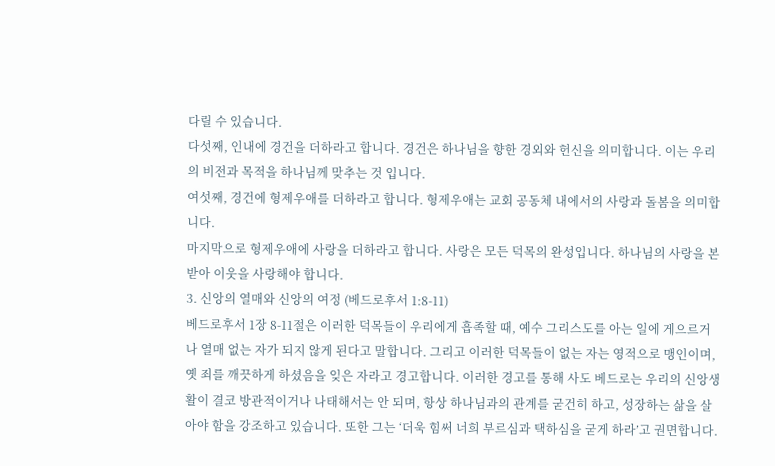다릴 수 있습니다.
다섯째, 인내에 경건을 더하라고 합니다. 경건은 하나님을 향한 경외와 헌신을 의미합니다. 이는 우리의 비전과 목적을 하나님께 맞추는 것 입니다.
여섯째, 경건에 형제우애를 더하라고 합니다. 형제우애는 교회 공동체 내에서의 사랑과 돌봄을 의미합니다.
마지막으로 형제우애에 사랑을 더하라고 합니다. 사랑은 모든 덕목의 완성입니다. 하나님의 사랑을 본받아 이웃을 사랑해야 합니다.
3. 신앙의 열매와 신앙의 여정 (베드로후서 1:8-11)
베드로후서 1장 8-11절은 이러한 덕목들이 우리에게 흡족할 때, 예수 그리스도를 아는 일에 게으르거나 열매 없는 자가 되지 않게 된다고 말합니다. 그리고 이러한 덕목들이 없는 자는 영적으로 맹인이며, 옛 죄를 깨끗하게 하셨음을 잊은 자라고 경고합니다. 이러한 경고를 통해 사도 베드로는 우리의 신앙생활이 결코 방관적이거나 나태해서는 안 되며, 항상 하나님과의 관계를 굳건히 하고, 성장하는 삶을 살아야 함을 강조하고 있습니다. 또한 그는 ‘더욱 힘써 너희 부르심과 택하심을 굳게 하라’고 권면합니다.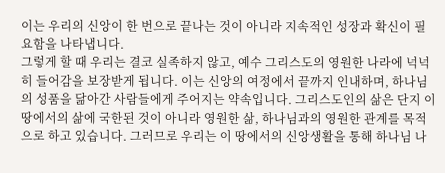이는 우리의 신앙이 한 번으로 끝나는 것이 아니라 지속적인 성장과 확신이 필요함을 나타냅니다.
그렇게 할 때 우리는 결코 실족하지 않고, 예수 그리스도의 영원한 나라에 넉넉히 들어감을 보장받게 됩니다. 이는 신앙의 여정에서 끝까지 인내하며, 하나님의 성품을 닮아간 사람들에게 주어지는 약속입니다. 그리스도인의 삶은 단지 이 땅에서의 삶에 국한된 것이 아니라 영원한 삶, 하나님과의 영원한 관계를 목적으로 하고 있습니다. 그러므로 우리는 이 땅에서의 신앙생활을 통해 하나님 나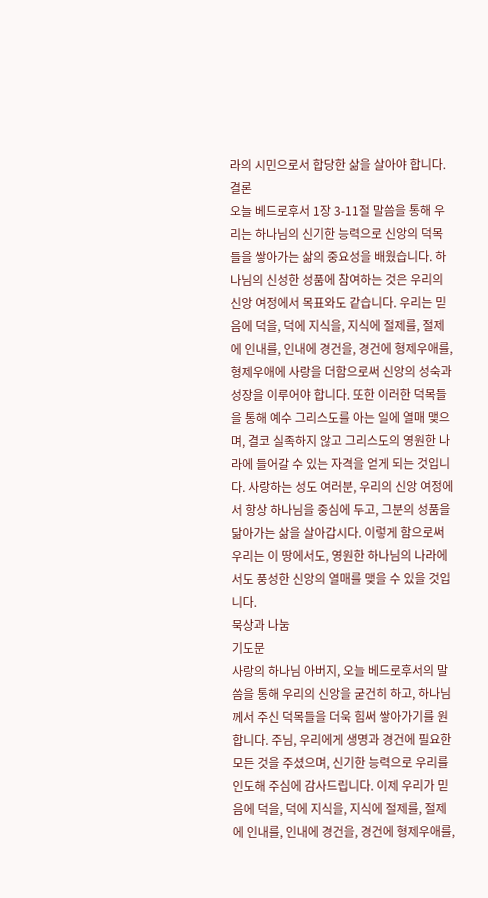라의 시민으로서 합당한 삶을 살아야 합니다.
결론
오늘 베드로후서 1장 3-11절 말씀을 통해 우리는 하나님의 신기한 능력으로 신앙의 덕목들을 쌓아가는 삶의 중요성을 배웠습니다. 하나님의 신성한 성품에 참여하는 것은 우리의 신앙 여정에서 목표와도 같습니다. 우리는 믿음에 덕을, 덕에 지식을, 지식에 절제를, 절제에 인내를, 인내에 경건을, 경건에 형제우애를, 형제우애에 사랑을 더함으로써 신앙의 성숙과 성장을 이루어야 합니다. 또한 이러한 덕목들을 통해 예수 그리스도를 아는 일에 열매 맺으며, 결코 실족하지 않고 그리스도의 영원한 나라에 들어갈 수 있는 자격을 얻게 되는 것입니다. 사랑하는 성도 여러분, 우리의 신앙 여정에서 항상 하나님을 중심에 두고, 그분의 성품을 닮아가는 삶을 살아갑시다. 이렇게 함으로써 우리는 이 땅에서도, 영원한 하나님의 나라에서도 풍성한 신앙의 열매를 맺을 수 있을 것입니다.
묵상과 나눔
기도문
사랑의 하나님 아버지, 오늘 베드로후서의 말씀을 통해 우리의 신앙을 굳건히 하고, 하나님께서 주신 덕목들을 더욱 힘써 쌓아가기를 원합니다. 주님, 우리에게 생명과 경건에 필요한 모든 것을 주셨으며, 신기한 능력으로 우리를 인도해 주심에 감사드립니다. 이제 우리가 믿음에 덕을, 덕에 지식을, 지식에 절제를, 절제에 인내를, 인내에 경건을, 경건에 형제우애를,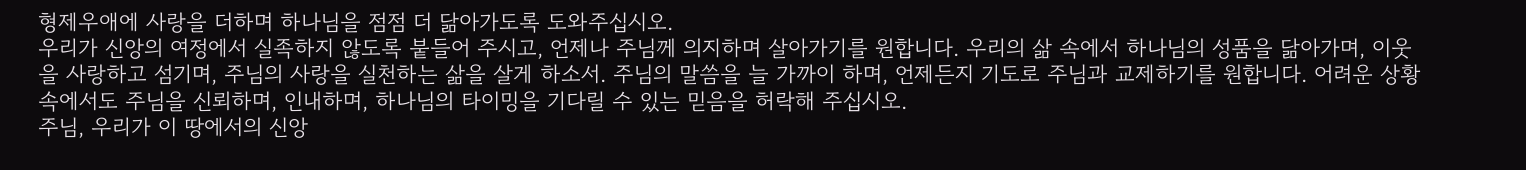형제우애에 사랑을 더하며 하나님을 점점 더 닮아가도록 도와주십시오.
우리가 신앙의 여정에서 실족하지 않도록 붙들어 주시고, 언제나 주님께 의지하며 살아가기를 원합니다. 우리의 삶 속에서 하나님의 성품을 닮아가며, 이웃을 사랑하고 섬기며, 주님의 사랑을 실천하는 삶을 살게 하소서. 주님의 말씀을 늘 가까이 하며, 언제든지 기도로 주님과 교제하기를 원합니다. 어려운 상황 속에서도 주님을 신뢰하며, 인내하며, 하나님의 타이밍을 기다릴 수 있는 믿음을 허락해 주십시오.
주님, 우리가 이 땅에서의 신앙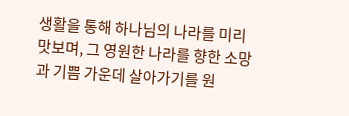생활을 통해 하나님의 나라를 미리 맛보며, 그 영원한 나라를 향한 소망과 기쁨 가운데 살아가기를 원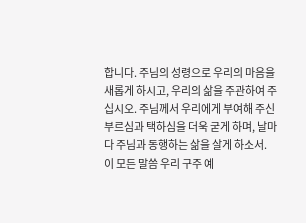합니다. 주님의 성령으로 우리의 마음을 새롭게 하시고, 우리의 삶을 주관하여 주십시오. 주님께서 우리에게 부여해 주신 부르심과 택하심을 더욱 굳게 하며, 날마다 주님과 동행하는 삶을 살게 하소서.
이 모든 말씀 우리 구주 예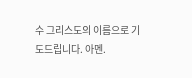수 그리스도의 이름으로 기도드립니다. 아멘.